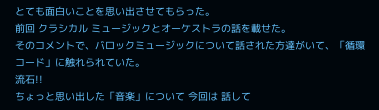とても面白いことを思い出させてもらった。
前回 クラシカル ミュージックとオーケストラの話を載せた。
そのコメントで、バロックミュージックについて話された方達がいて、「循環コード」に触れられていた。
流石!!
ちょっと思い出した「音楽」について 今回は 話して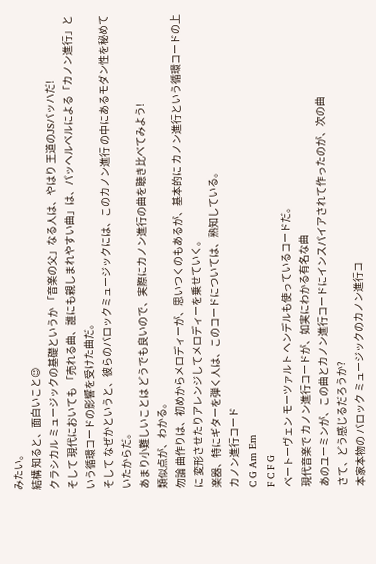みたい。
結構 知ると、面白いこと😉
クラシカル ミュージックの基礎というか 「音楽の父」なる人は、やはり 王道のJSバッハだ!
そして 現代においても 「売れる曲、誰にも親しまれやすい曲」は、パッヘルベルによる「カノン進行」という循環コードの影響を受けた曲だ。
そして なぜかというと、彼らのバロックミュージックには、このカノン進行 の中にあるモダン性を秘めていたからだ。
あまり小難しいことは どうでも良いので、実際にカノン進行の曲を聴き比べてみよう!
類似点が、わかる。
勿論 曲作りは、初めからメロディーが、思いつくのもあるが、基本的に カノン進行という循環コードの上に 変形させたりアレンジしてメロディーを乗せていく。
楽器、特にギターを弾く人は、このコードについては、熟知している。
カノン進行コード
C G Am Em
F C F G
ベートーヴェン モーツァルト ヘンデルも使っているコードだ。
現代音楽で カノン進行コードが、如実にわかる有名な曲
あのユーミンが、この曲とカノン進行コードにインスパイアされて作ったのが、次の曲
さて、どう感じるだろうか?
本家本物の バロック ミュージックのカノン進行コ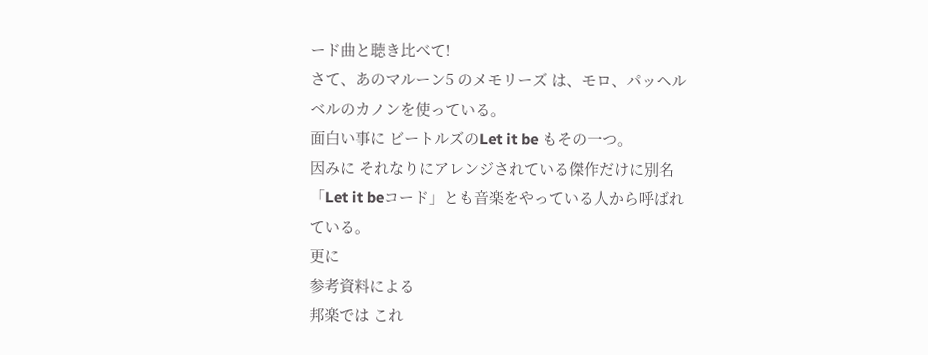ード曲と聴き比べて!
さて、あのマルーン5 のメモリーズ は、モロ、パッヘルベルのカノンを使っている。
面白い事に ビートルズのLet it be もその一つ。
因みに それなりにアレンジされている傑作だけに別名「Let it beコード」とも音楽をやっている人から呼ばれている。
更に
参考資料による
邦楽では これ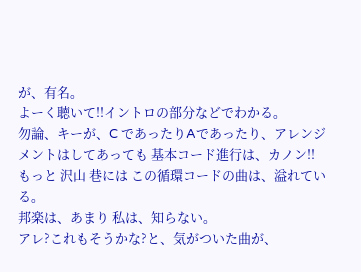が、有名。
よーく聴いて!!イントロの部分などでわかる。
勿論、キーが、C であったりAであったり、アレンジメントはしてあっても 基本コード進行は、カノン!!
もっと 沢山 巷には この循環コードの曲は、溢れている。
邦楽は、あまり 私は、知らない。
アレ?これもそうかな?と、気がついた曲が、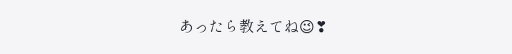あったら教えてね😉❣